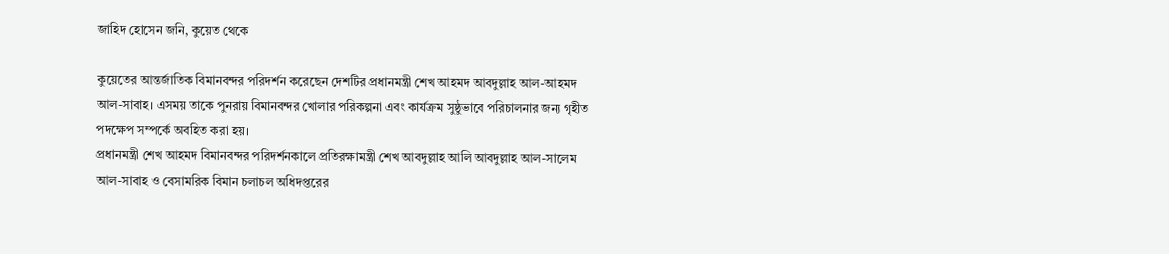জাহিদ হোসেন জনি, কুয়েত থেকে

কুয়েতের আন্তর্জাতিক বিমানবন্দর পরিদর্শন করেছেন দেশটির প্রধানমন্ত্রী শেখ আহমদ আবদুল্লাহ আল-আহমদ আল-সাবাহ। এসময় তাকে পুনরায় বিমানবন্দর খোলার পরিকল্পনা এবং কার্যক্রম সুষ্ঠুভাবে পরিচালনার জন্য গৃহীত পদক্ষেপ সম্পর্কে অবহিত করা হয়।
প্রধানমন্ত্রী শেখ আহমদ বিমানবন্দর পরিদর্শনকালে প্রতিরক্ষামন্ত্রী শেখ আবদুল্লাহ আলি আবদুল্লাহ আল-সালেম আল-সাবাহ ও বেসামরিক বিমান চলাচল অধিদপ্তরের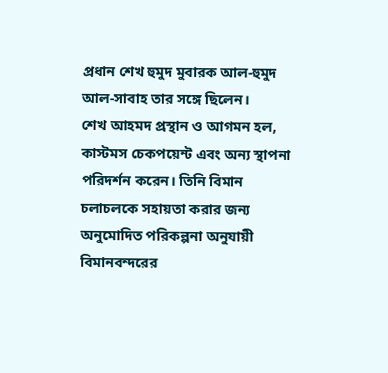প্রধান শেখ হুমুদ মুবারক আল-হুমুদ আল-সাবাহ তার সঙ্গে ছিলেন।
শেখ আহমদ প্রস্থান ও আগমন হল, কাস্টমস চেকপয়েন্ট এবং অন্য স্থাপনা পরিদর্শন করেন। তিনি বিমান চলাচলকে সহায়তা করার জন্য অনুমোদিত পরিকল্পনা অনুযায়ী বিমানবন্দরের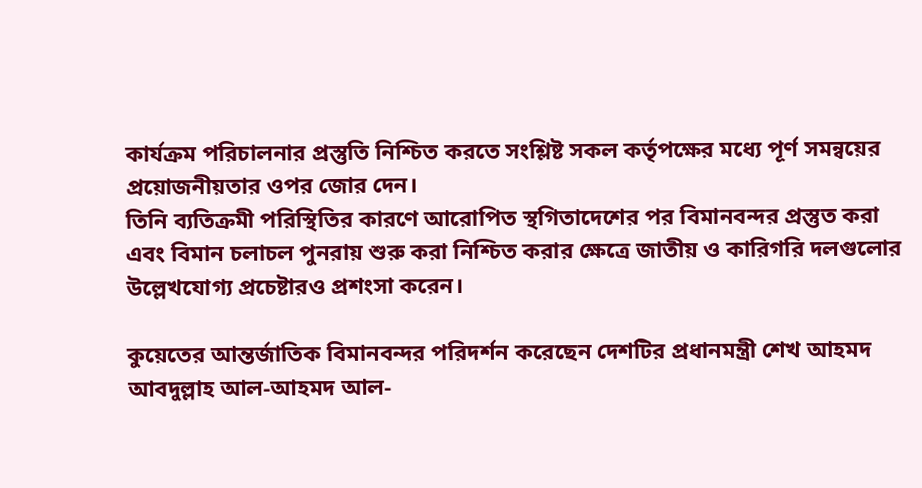কার্যক্রম পরিচালনার প্রস্তুতি নিশ্চিত করতে সংশ্লিষ্ট সকল কর্তৃপক্ষের মধ্যে পূর্ণ সমন্বয়ের প্রয়োজনীয়তার ওপর জোর দেন।
তিনি ব্যতিক্রমী পরিস্থিতির কারণে আরোপিত স্থগিতাদেশের পর বিমানবন্দর প্রস্তুত করা এবং বিমান চলাচল পুনরায় শুরু করা নিশ্চিত করার ক্ষেত্রে জাতীয় ও কারিগরি দলগুলোর উল্লেখযোগ্য প্রচেষ্টারও প্রশংসা করেন।

কুয়েতের আন্তর্জাতিক বিমানবন্দর পরিদর্শন করেছেন দেশটির প্রধানমন্ত্রী শেখ আহমদ আবদুল্লাহ আল-আহমদ আল-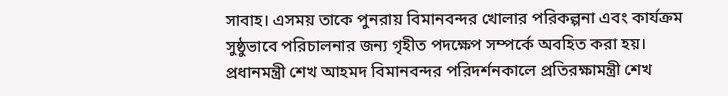সাবাহ। এসময় তাকে পুনরায় বিমানবন্দর খোলার পরিকল্পনা এবং কার্যক্রম সুষ্ঠুভাবে পরিচালনার জন্য গৃহীত পদক্ষেপ সম্পর্কে অবহিত করা হয়।
প্রধানমন্ত্রী শেখ আহমদ বিমানবন্দর পরিদর্শনকালে প্রতিরক্ষামন্ত্রী শেখ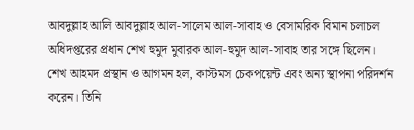আবদুল্লাহ আলি আবদুল্লাহ আল-সালেম আল-সাবাহ ও বেসামরিক বিমান চলাচল অধিদপ্তরের প্রধান শেখ হুমুদ মুবারক আল-হুমুদ আল-সাবাহ তার সঙ্গে ছিলেন।
শেখ আহমদ প্রস্থান ও আগমন হল, কাস্টমস চেকপয়েন্ট এবং অন্য স্থাপনা পরিদর্শন করেন। তিনি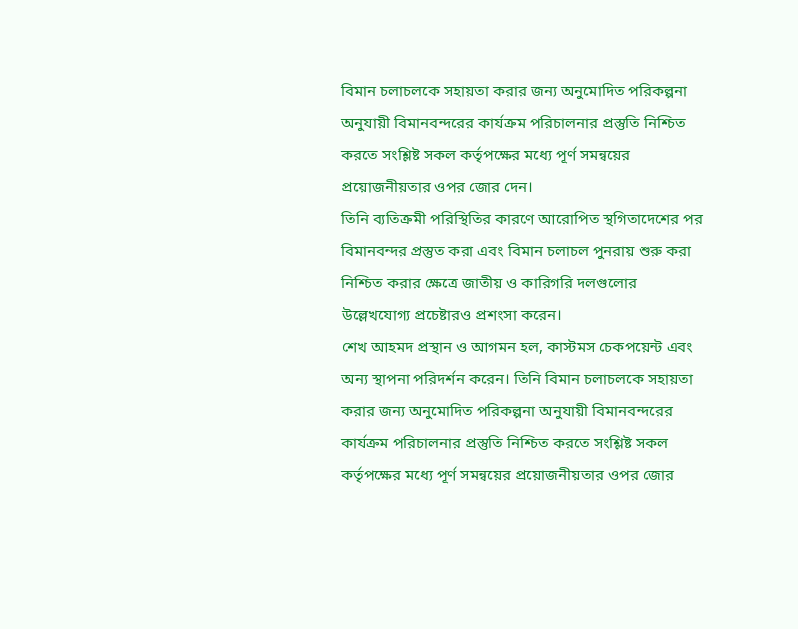বিমান চলাচলকে সহায়তা করার জন্য অনুমোদিত পরিকল্পনা অনুযায়ী বিমানবন্দরের কার্যক্রম পরিচালনার প্রস্তুতি নিশ্চিত করতে সংশ্লিষ্ট সকল কর্তৃপক্ষের মধ্যে পূর্ণ সমন্বয়ের প্রয়োজনীয়তার ওপর জোর দেন।
তিনি ব্যতিক্রমী পরিস্থিতির কারণে আরোপিত স্থগিতাদেশের পর বিমানবন্দর প্রস্তুত করা এবং বিমান চলাচল পুনরায় শুরু করা নিশ্চিত করার ক্ষেত্রে জাতীয় ও কারিগরি দলগুলোর উল্লেখযোগ্য প্রচেষ্টারও প্রশংসা করেন।
শেখ আহমদ প্রস্থান ও আগমন হল, কাস্টমস চেকপয়েন্ট এবং অন্য স্থাপনা পরিদর্শন করেন। তিনি বিমান চলাচলকে সহায়তা করার জন্য অনুমোদিত পরিকল্পনা অনুযায়ী বিমানবন্দরের কার্যক্রম পরিচালনার প্রস্তুতি নিশ্চিত করতে সংশ্লিষ্ট সকল কর্তৃপক্ষের মধ্যে পূর্ণ সমন্বয়ের প্রয়োজনীয়তার ওপর জোর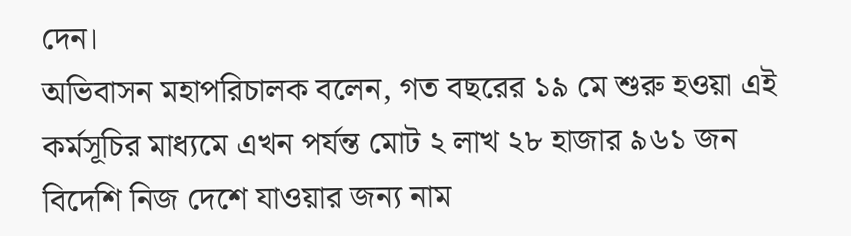দেন।
অভিবাসন মহাপরিচালক বলেন, গত বছরের ১৯ মে শুরু হওয়া এই কর্মসূচির মাধ্যমে এখন পর্যন্ত মোট ২ লাখ ২৮ হাজার ৯৬১ জন বিদেশি নিজ দেশে যাওয়ার জন্য নাম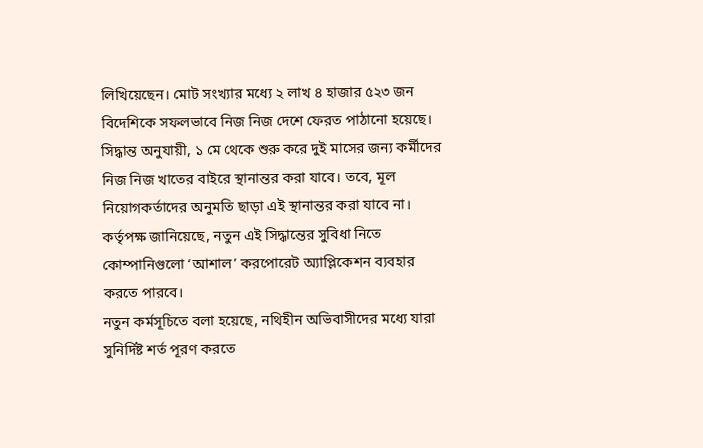লিখিয়েছেন। মোট সংখ্যার মধ্যে ২ লাখ ৪ হাজার ৫২৩ জন বিদেশিকে সফলভাবে নিজ নিজ দেশে ফেরত পাঠানো হয়েছে।
সিদ্ধান্ত অনুযায়ী, ১ মে থেকে শুরু করে দুই মাসের জন্য কর্মীদের নিজ নিজ খাতের বাইরে স্থানান্তর করা যাবে। তবে, মূল নিয়োগকর্তাদের অনুমতি ছাড়া এই স্থানান্তর করা যাবে না। কর্তৃপক্ষ জানিয়েছে, নতুন এই সিদ্ধান্তের সুবিধা নিতে কোম্পানিগুলো ‘আশাল’ করপোরেট অ্যাপ্লিকেশন ব্যবহার করতে পারবে।
নতুন কর্মসূচিতে বলা হয়েছে, নথিহীন অভিবাসীদের মধ্যে যারা সুনির্দিষ্ট শর্ত পূরণ করতে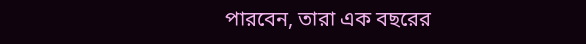পারবেন, তারা এক বছরের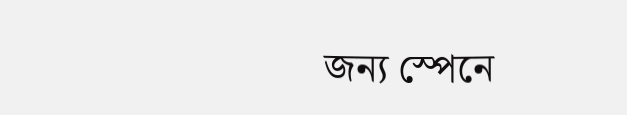জন্য স্পেনে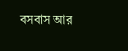বসবাস আর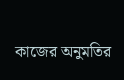কাজের অনুমতির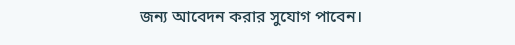জন্য আবেদন করার সুযোগ পাবেন।